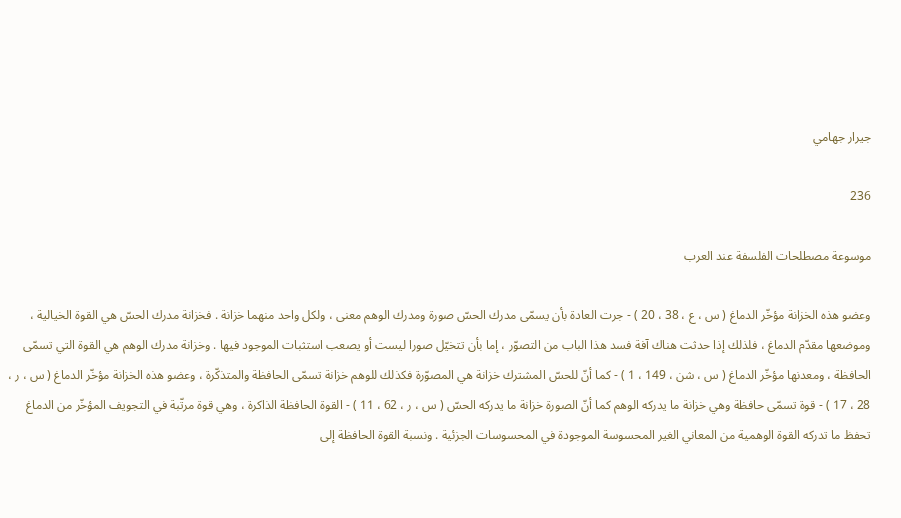جيرار جهامي

236

موسوعة مصطلحات الفلسفة عند العرب

وعضو هذه الخزانة مؤخّر الدماغ ( س ، ع ، 38 ، 20 ) - جرت العادة بأن يسمّى مدرك الحسّ صورة ومدرك الوهم معنى ، ولكل واحد منهما خزانة . فخزانة مدرك الحسّ هي القوة الخيالية ، وموضعها مقدّم الدماغ ، فلذلك إذا حدثت هناك آفة فسد هذا الباب من التصوّر ، إما بأن تتخيّل صورا ليست أو يصعب استثبات الموجود فيها . وخزانة مدرك الوهم هي القوة التي تسمّى الحافظة ، ومعدنها مؤخّر الدماغ ( س ، شن ، 149 ، 1 ) - كما أنّ للحسّ المشترك خزانة هي المصوّرة فكذلك للوهم خزانة تسمّى الحافظة والمتذكّرة ، وعضو هذه الخزانة مؤخّر الدماغ ( س ، ر ، 28 ، 17 ) - قوة تسمّى حافظة وهي خزانة ما يدركه الوهم كما أنّ الصورة خزانة ما يدركه الحسّ ( س ، ر ، 62 ، 11 ) - القوة الحافظة الذاكرة ، وهي قوة مرتّبة في التجويف المؤخّر من الدماغ تحفظ ما تدركه القوة الوهمية من المعاني الغير المحسوسة الموجودة في المحسوسات الجزئية . ونسبة القوة الحافظة إلى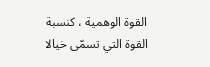القوة الوهمية ، كنسبة القوة التي تسمّى خيالا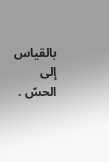بالقياس إلى الحسّ .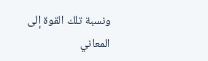ونسبة تلك القوة إلى المعاني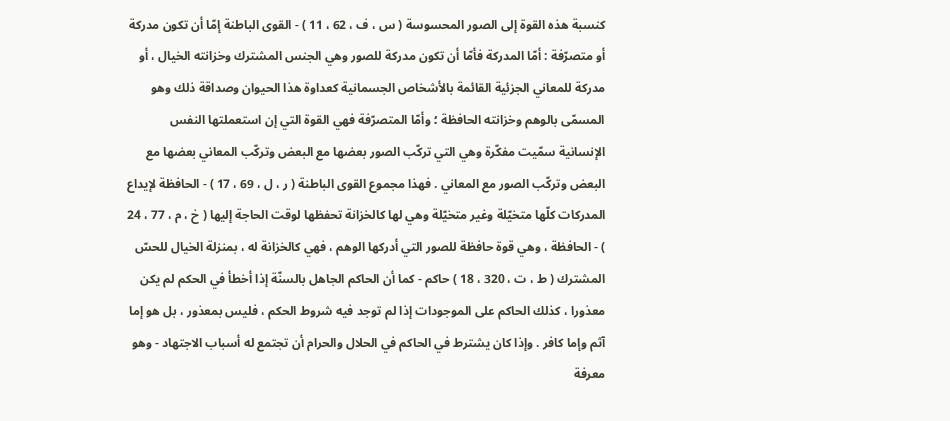كنسبة هذه القوة إلى الصور المحسوسة ( س ، ف ، 62 ، 11 ) - القوى الباطنة إمّا أن تكون مدركة أو متصرّفة : أمّا المدركة فأمّا أن تكون مدركة للصور وهي الجنس المشترك وخزانته الخيال ، أو مدركة للمعاني الجزئية القائمة بالأشخاص الجسمانية كعداوة هذا الحيوان وصداقة ذلك وهو المسمّى بالوهم وخزانته الحافظة ؛ وأمّا المتصرّفة فهي القوة التي إن استعملتها النفس الإنسانية سمّيت مفكّرة وهي التي تركّب الصور بعضها مع البعض وتركّب المعاني بعضها مع البعض وتركّب الصور مع المعاني . فهذا مجموع القوى الباطنة ( ر ، ل ، 69 ، 17 ) - الحافظة لإيداع المدركات كلّها متخيّلة وغير متخيّلة وهي لها كالخزانة تحفظها لوقت الحاجة إليها ( خ ، م ، 77 ، 24 ) - الحافظة ، وهي قوة حافظة للصور التي أدركها الوهم ، فهي كالخزانة له ، بمنزلة الخيال للحسّ المشترك ( ط ، ت ، 320 ، 18 ) حاكم - كما أن الحاكم الجاهل بالسنّة إذا أخطأ في الحكم لم يكن معذورا ، كذلك الحاكم على الموجودات إذا لم توجد فيه شروط الحكم ، فليس بمعذور ، بل هو إما آثم وإما كافر . وإذا كان يشترط في الحاكم في الحلال والحرام أن تجتمع له أسباب الاجتهاد - وهو معرفة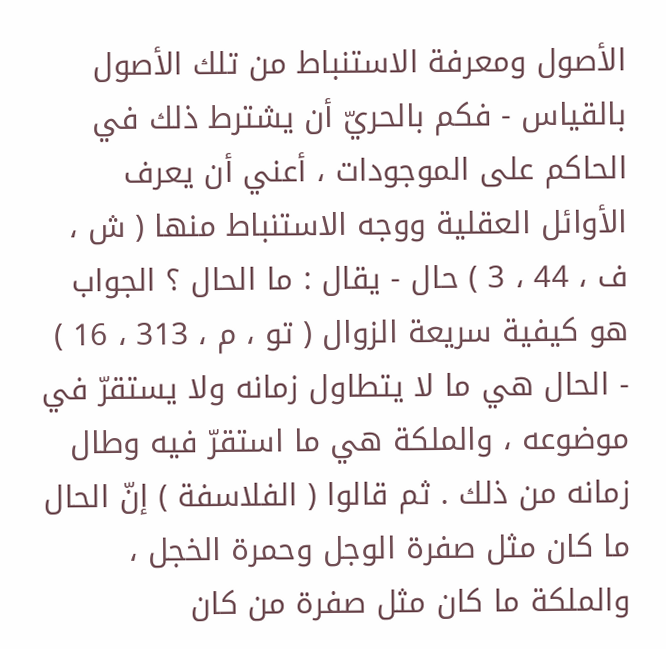الأصول ومعرفة الاستنباط من تلك الأصول بالقياس - فكم بالحريّ أن يشترط ذلك في الحاكم على الموجودات ، أعني أن يعرف الأوائل العقلية ووجه الاستنباط منها ( ش ، ف ، 44 ، 3 ) حال - يقال : ما الحال ؟ الجواب هو كيفية سريعة الزوال ( تو ، م ، 313 ، 16 ) - الحال هي ما لا يتطاول زمانه ولا يستقرّ في موضوعه ، والملكة هي ما استقرّ فيه وطال زمانه من ذلك . ثم قالوا ( الفلاسفة ) إنّ الحال ما كان مثل صفرة الوجل وحمرة الخجل ، والملكة ما كان مثل صفرة من كان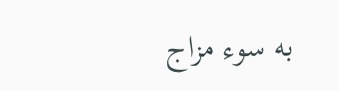به سوء مزاج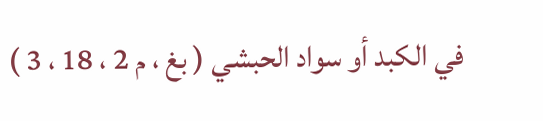في الكبد أو سواد الحبشي ( بغ ، م 2 ، 18 ، 3 )